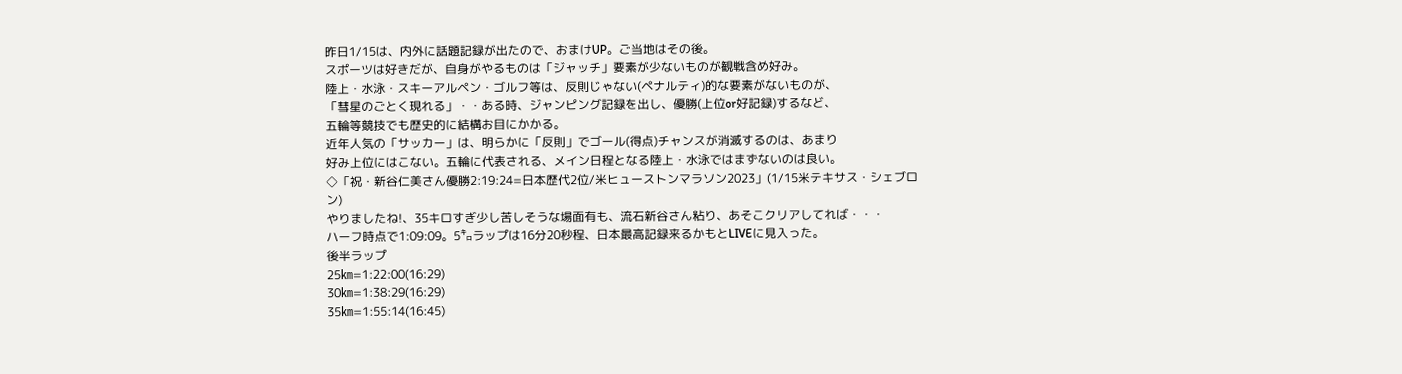昨日1/15は、内外に話題記録が出たので、おまけUP。ご当地はその後。
スポーツは好きだが、自身がやるものは「ジャッチ」要素が少ないものが観戦含め好み。
陸上・水泳・スキーアルペン・ゴルフ等は、反則じゃない(ペナルティ)的な要素がないものが、
「彗星のごとく現れる」・・ある時、ジャンピング記録を出し、優勝(上位or好記録)するなど、
五輪等競技でも歴史的に結構お目にかかる。
近年人気の「サッカー」は、明らかに「反則」でゴール(得点)チャンスが消滅するのは、あまり
好み上位にはこない。五輪に代表される、メイン日程となる陸上・水泳ではまずないのは良い。
◇「祝・新谷仁美さん優勝2:19:24=日本歴代2位/米ヒューストンマラソン2023」(1/15米テキサス・シェブロン)
やりましたね!、35キロすぎ少し苦しそうな場面有も、流石新谷さん粘り、あそこクリアしてれば・・・
ハーフ時点で1:09:09。5㌔ラップは16分20秒程、日本最高記録来るかもとLIVEに見入った。
後半ラップ
25㎞=1:22:00(16:29)
30㎞=1:38:29(16:29)
35㎞=1:55:14(16:45)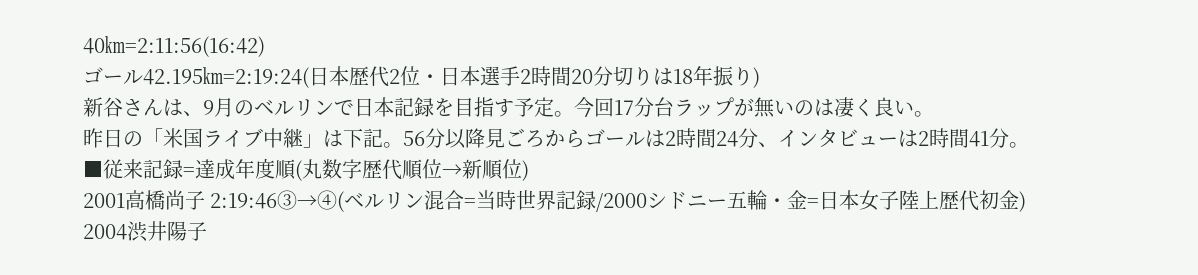40㎞=2:11:56(16:42)
ゴール42.195㎞=2:19:24(日本歴代2位・日本選手2時間20分切りは18年振り)
新谷さんは、9月のベルリンで日本記録を目指す予定。今回17分台ラップが無いのは凄く良い。
昨日の「米国ライブ中継」は下記。56分以降見ごろからゴールは2時間24分、インタビューは2時間41分。
■従来記録=達成年度順(丸数字歴代順位→新順位)
2001高橋尚子 2:19:46③→④(ベルリン混合=当時世界記録/2000シドニー五輪・金=日本女子陸上歴代初金)
2004渋井陽子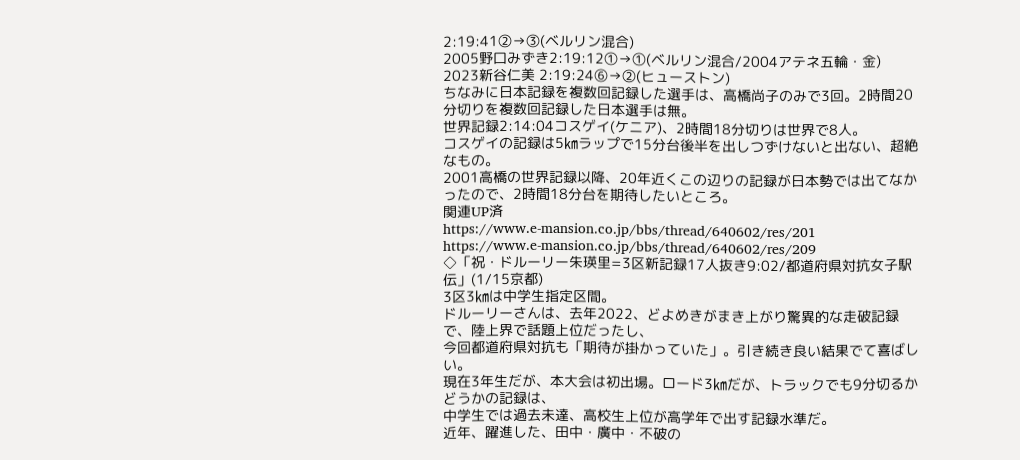2:19:41②→③(ベルリン混合)
2005野口みずき2:19:12①→①(ベルリン混合/2004アテネ五輪・金)
2023新谷仁美 2:19:24⑥→②(ヒューストン)
ちなみに日本記録を複数回記録した選手は、高橋尚子のみで3回。2時間20分切りを複数回記録した日本選手は無。
世界記録2:14:04コスゲイ(ケニア)、2時間18分切りは世界で8人。
コスゲイの記録は5㎞ラップで15分台後半を出しつずけないと出ない、超絶なもの。
2001高橋の世界記録以降、20年近くこの辺りの記録が日本勢では出てなかったので、2時間18分台を期待したいところ。
関連UP済
https://www.e-mansion.co.jp/bbs/thread/640602/res/201
https://www.e-mansion.co.jp/bbs/thread/640602/res/209
◇「祝・ドルーリー朱瑛里=3区新記録17人抜き9:02/都道府県対抗女子駅伝」(1/15京都)
3区3㎞は中学生指定区間。
ドルーリーさんは、去年2022、どよめきがまき上がり驚異的な走破記録で、陸上界で話題上位だったし、
今回都道府県対抗も「期待が掛かっていた」。引き続き良い結果でて喜ばしい。
現在3年生だが、本大会は初出場。ロード3㎞だが、トラックでも9分切るかどうかの記録は、
中学生では過去未達、高校生上位が高学年で出す記録水準だ。
近年、躍進した、田中・廣中・不破の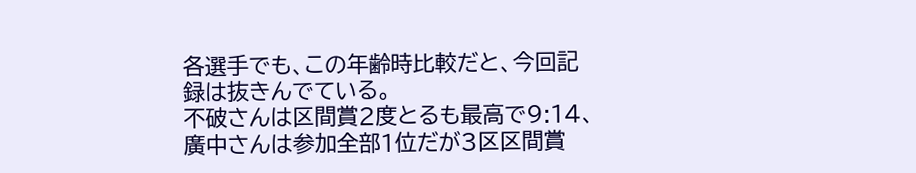各選手でも、この年齢時比較だと、今回記録は抜きんでている。
不破さんは区間賞2度とるも最高で9:14、廣中さんは参加全部1位だが3区区間賞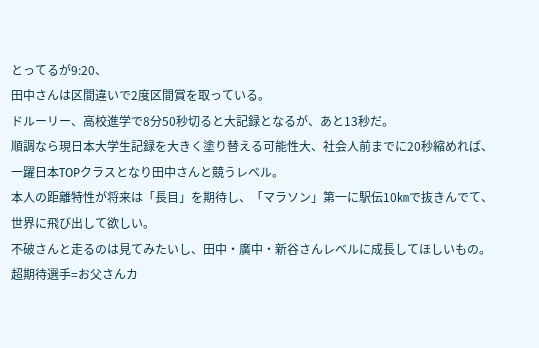とってるが9:20、
田中さんは区間違いで2度区間賞を取っている。
ドルーリー、高校進学で8分50秒切ると大記録となるが、あと13秒だ。
順調なら現日本大学生記録を大きく塗り替える可能性大、社会人前までに20秒縮めれば、
一躍日本TOPクラスとなり田中さんと競うレベル。
本人の距離特性が将来は「長目」を期待し、「マラソン」第一に駅伝10㎞で抜きんでて、世界に飛び出して欲しい。
不破さんと走るのは見てみたいし、田中・廣中・新谷さんレベルに成長してほしいもの。
超期待選手=お父さんカ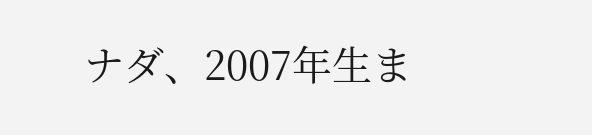ナダ、2007年生ま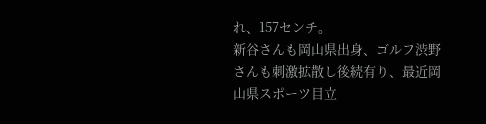れ、157センチ。
新谷さんも岡山県出身、ゴルフ渋野さんも刺激拡散し後続有り、最近岡山県スポーツ目立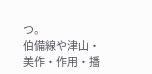つ。
伯備線や津山・美作・作用・播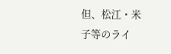但、松江・米子等のライ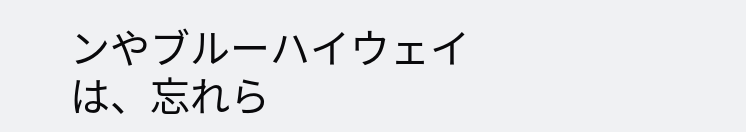ンやブルーハイウェイは、忘れら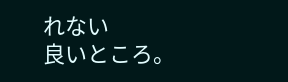れない
良いところ。